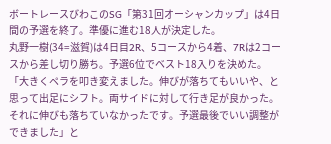ボートレースびわこのSG「第31回オーシャンカップ」は4日間の予選を終了。準優に進む18人が決定した。
丸野一樹(34=滋賀)は4日目2R、5コースから4着、7Rは2コースから差し切り勝ち。予選6位でベスト18入りを決めた。
「大きくペラを叩き変えました。伸びが落ちてもいいや、と思って出足にシフト。両サイドに対して行き足が良かった。それに伸びも落ちていなかったです。予選最後でいい調整ができました」と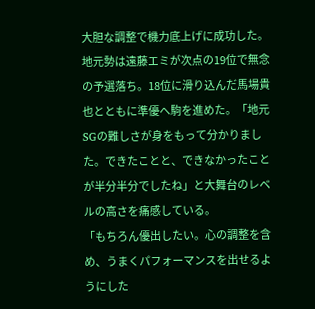大胆な調整で機力底上げに成功した。
地元勢は遠藤エミが次点の19位で無念の予選落ち。18位に滑り込んだ馬場貴也とともに準優へ駒を進めた。「地元SGの難しさが身をもって分かりました。できたことと、できなかったことが半分半分でしたね」と大舞台のレベルの高さを痛感している。
「もちろん優出したい。心の調整を含め、うまくパフォーマンスを出せるようにした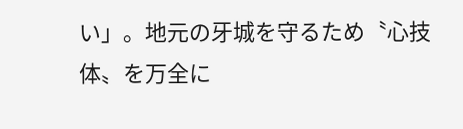い」。地元の牙城を守るため〝心技体〟を万全に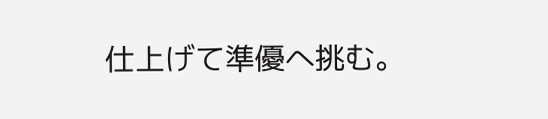仕上げて準優へ挑む。